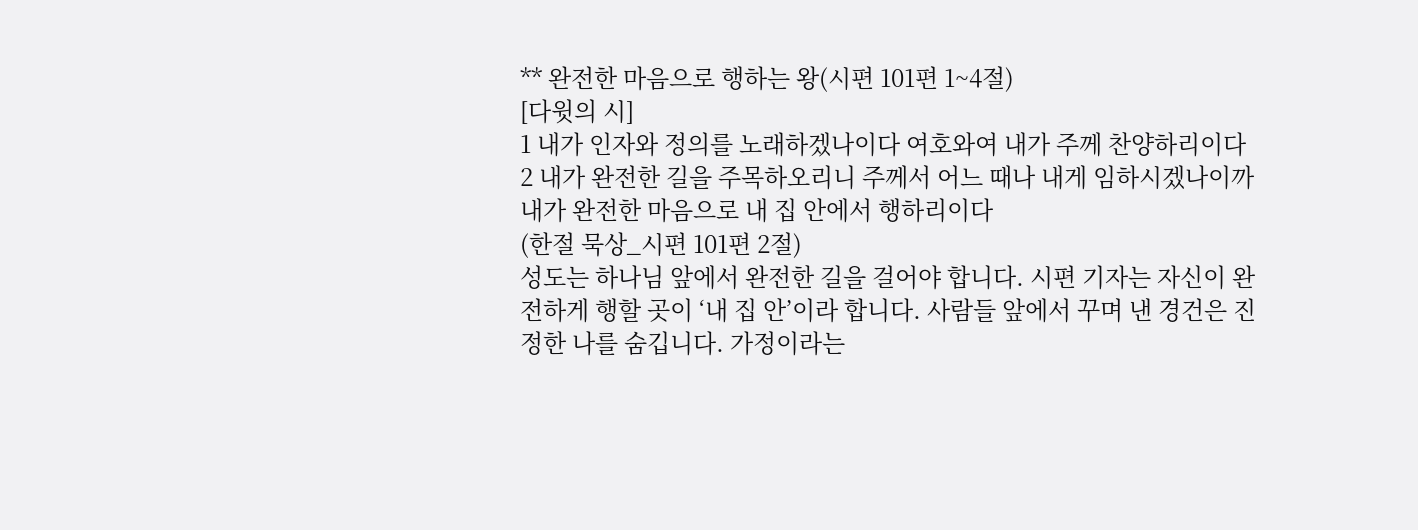** 완전한 마음으로 행하는 왕(시편 101편 1~4절)
[다윗의 시]
1 내가 인자와 정의를 노래하겠나이다 여호와여 내가 주께 찬양하리이다
2 내가 완전한 길을 주목하오리니 주께서 어느 때나 내게 임하시겠나이까 내가 완전한 마음으로 내 집 안에서 행하리이다
(한절 묵상_시편 101편 2절)
성도는 하나님 앞에서 완전한 길을 걸어야 합니다. 시편 기자는 자신이 완전하게 행할 곳이 ‘내 집 안’이라 합니다. 사람들 앞에서 꾸며 낸 경건은 진정한 나를 숨깁니다. 가정이라는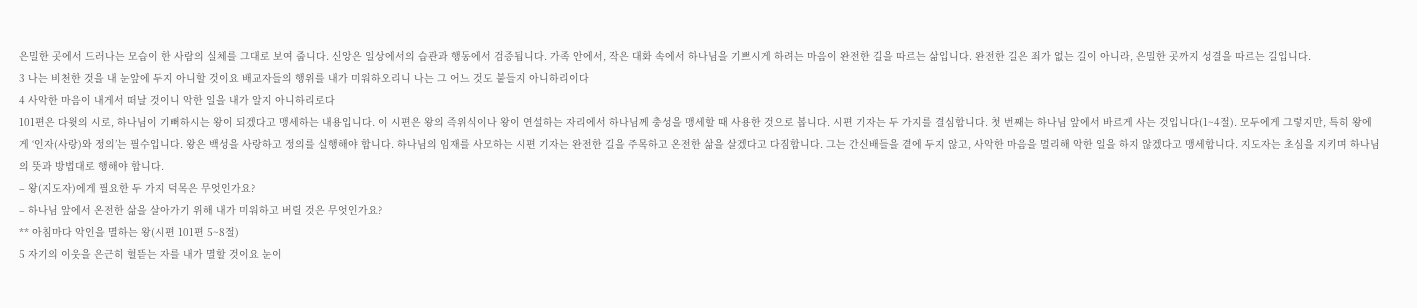은밀한 곳에서 드러나는 모습이 한 사람의 실체를 그대로 보여 줍니다. 신앙은 일상에서의 습관과 행동에서 검증됩니다. 가족 안에서, 작은 대화 속에서 하나님을 기쁘시게 하려는 마음이 완전한 길을 따르는 삶입니다. 완전한 길은 죄가 없는 길이 아니라, 은밀한 곳까지 성결을 따르는 길입니다.
3 나는 비천한 것을 내 눈앞에 두지 아니할 것이요 배교자들의 행위를 내가 미워하오리니 나는 그 어느 것도 붙들지 아니하리이다
4 사악한 마음이 내게서 떠날 것이니 악한 일을 내가 알지 아니하리로다
101편은 다윗의 시로, 하나님이 기뻐하시는 왕이 되겠다고 맹세하는 내용입니다. 이 시편은 왕의 즉위식이나 왕이 연설하는 자리에서 하나님께 충성을 맹세할 때 사용한 것으로 봅니다. 시편 기자는 두 가지를 결심합니다. 첫 번째는 하나님 앞에서 바르게 사는 것입니다(1~4절). 모두에게 그렇지만, 특히 왕에게 ‘인자(사랑)와 정의’는 필수입니다. 왕은 백성을 사랑하고 정의를 실행해야 합니다. 하나님의 임재를 사모하는 시편 기자는 완전한 길을 주목하고 온전한 삶을 살겠다고 다짐합니다. 그는 간신배들을 곁에 두지 않고, 사악한 마음을 멀리해 악한 일을 하지 않겠다고 맹세합니다. 지도자는 초심을 지키며 하나님의 뜻과 방법대로 행해야 합니다.
– 왕(지도자)에게 필요한 두 가지 덕목은 무엇인가요?
– 하나님 앞에서 온전한 삶을 살아가기 위해 내가 미워하고 버릴 것은 무엇인가요?
** 아침마다 악인을 멸하는 왕(시편 101편 5~8절)
5 자기의 이웃을 은근히 헐뜯는 자를 내가 멸할 것이요 눈이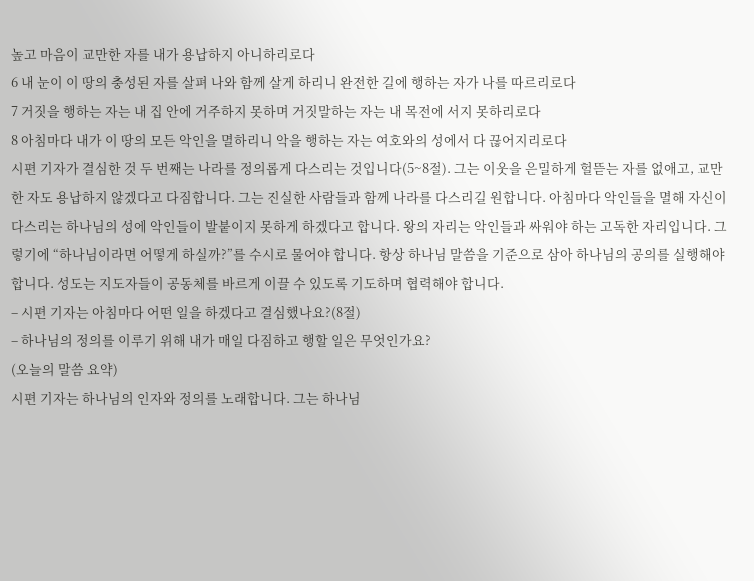높고 마음이 교만한 자를 내가 용납하지 아니하리로다
6 내 눈이 이 땅의 충성된 자를 살펴 나와 함께 살게 하리니 완전한 길에 행하는 자가 나를 따르리로다
7 거짓을 행하는 자는 내 집 안에 거주하지 못하며 거짓말하는 자는 내 목전에 서지 못하리로다
8 아침마다 내가 이 땅의 모든 악인을 멸하리니 악을 행하는 자는 여호와의 성에서 다 끊어지리로다
시편 기자가 결심한 것 두 번째는 나라를 정의롭게 다스리는 것입니다(5~8절). 그는 이웃을 은밀하게 헐뜯는 자를 없애고, 교만한 자도 용납하지 않겠다고 다짐합니다. 그는 진실한 사람들과 함께 나라를 다스리길 원합니다. 아침마다 악인들을 멸해 자신이 다스리는 하나님의 성에 악인들이 발붙이지 못하게 하겠다고 합니다. 왕의 자리는 악인들과 싸워야 하는 고독한 자리입니다. 그렇기에 “하나님이라면 어떻게 하실까?”를 수시로 물어야 합니다. 항상 하나님 말씀을 기준으로 삼아 하나님의 공의를 실행해야 합니다. 성도는 지도자들이 공동체를 바르게 이끌 수 있도록 기도하며 협력해야 합니다.
– 시편 기자는 아침마다 어떤 일을 하겠다고 결심했나요?(8절)
– 하나님의 정의를 이루기 위해 내가 매일 다짐하고 행할 일은 무엇인가요?
(오늘의 말씀 요약)
시편 기자는 하나님의 인자와 정의를 노래합니다. 그는 하나님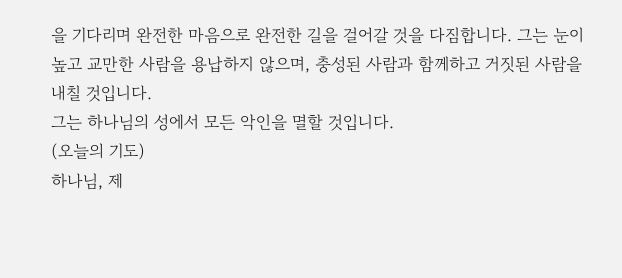을 기다리며 완전한 마음으로 완전한 길을 걸어갈 것을 다짐합니다. 그는 눈이 높고 교만한 사람을 용납하지 않으며, 충성된 사람과 함께하고 거짓된 사람을 내칠 것입니다.
그는 하나님의 성에서 모든 악인을 멸할 것입니다.
(오늘의 기도)
하나님, 제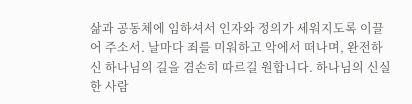삶과 공동체에 임하셔서 인자와 정의가 세워지도록 이끌어 주소서. 날마다 죄를 미워하고 악에서 떠나며, 완전하신 하나님의 길을 겸손히 따르길 원합니다. 하나님의 신실한 사람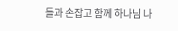들과 손잡고 함께 하나님 나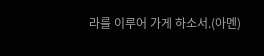라를 이루어 가게 하소서.(아멘)